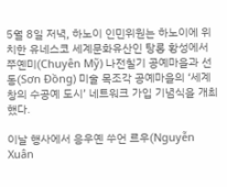5월 8일 저녁, 하노이 인민위원는 하노이에 위치한 유네스코 세계문화유산인 탕롱 황성에서 쭈옌미(Chuyên Mỹ) 나전칠기 공예마을과 선동(Sơn Đồng) 미술 목조각 공예마을의 ‘세계 창의 수공예 도시’ 네트워크 가입 기념식을 개최했다.

이날 행사에서 응우옌 쑤언 르우(Nguyễn Xuân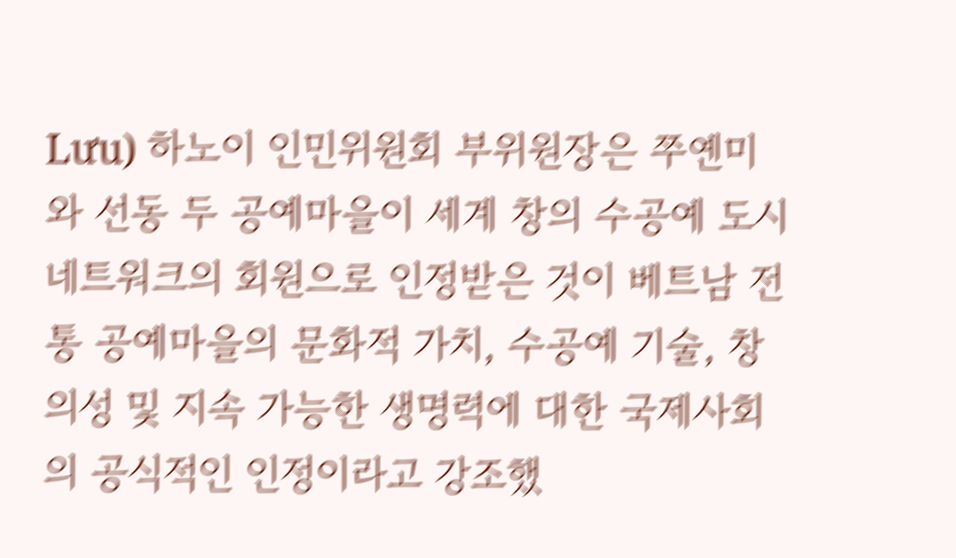Lưu) 하노이 인민위원회 부위원장은 쭈옌미와 선동 두 공예마을이 세계 창의 수공예 도시 네트워크의 회원으로 인정받은 것이 베트남 전통 공예마을의 문화적 가치, 수공예 기술, 창의성 및 지속 가능한 생명력에 대한 국제사회의 공식적인 인정이라고 강조했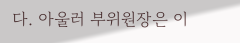다. 아울러 부위원장은 이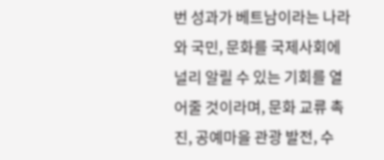번 성과가 베트남이라는 나라와 국민, 문화를 국제사회에 널리 알릴 수 있는 기회를 열어줄 것이라며, 문화 교류 촉진, 공예마을 관광 발전, 수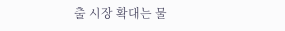출 시장 확대는 물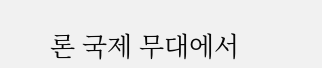론 국제 무대에서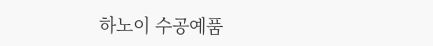하노이 수공예품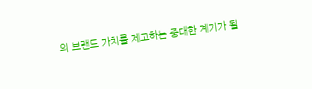의 브랜드 가치를 제고하는 중대한 계기가 될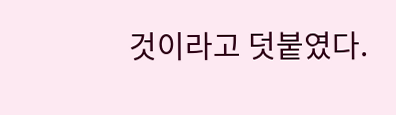것이라고 덧붙였다.